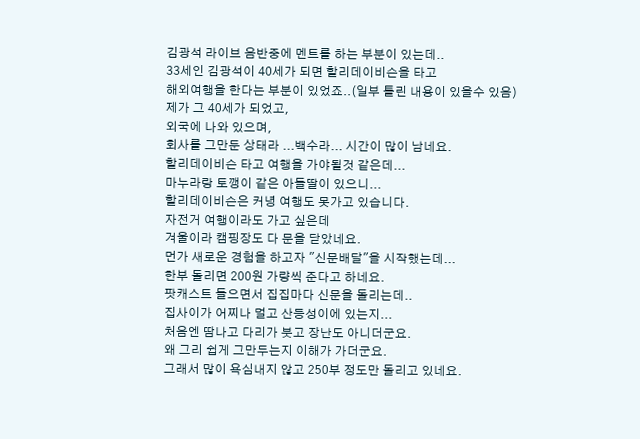김광석 라이브 음반중에 멘트를 하는 부분이 있는데..
33세인 김광석이 40세가 되면 할리데이비슨을 타고
해외여행을 한다는 부분이 있었죠..(일부 틀린 내용이 있을수 있음)
제가 그 40세가 되었고,
외국에 나와 있으며,
회사를 그만둔 상태라 ...백수라... 시간이 많이 남네요.
할리데이비슨 타고 여행을 가야될것 같은데...
마누라랑 토깽이 같은 아들딸이 있으니...
할리데이비슨은 커녕 여행도 못가고 있습니다.
자전거 여행이라도 가고 싶은데
겨울이라 캠핑장도 다 문을 닫았네요.
먼가 새로운 경험을 하고자 "신문배달"을 시작했는데...
한부 돌리면 200원 가량씩 준다고 하네요.
팟캐스트 들으면서 집집마다 신문을 돌리는데..
집사이가 어찌나 멀고 산등성이에 있는지...
처음엔 땀나고 다리가 붓고 장난도 아니더군요.
왜 그리 쉽게 그만두는지 이해가 가더군요.
그래서 많이 욕심내지 않고 250부 정도만 돌리고 있네요.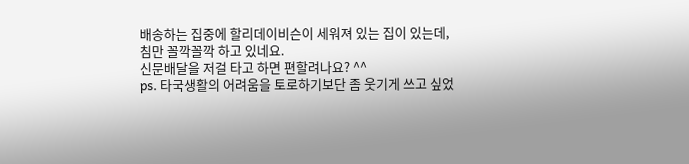배송하는 집중에 할리데이비슨이 세워져 있는 집이 있는데,
침만 꼴깍꼴깍 하고 있네요.
신문배달을 저걸 타고 하면 편할려나요? ^^
ps. 타국생활의 어려움을 토로하기보단 좀 웃기게 쓰고 싶었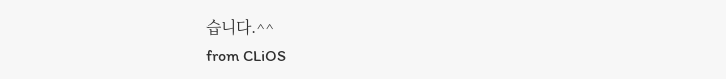습니다.^^
from CLiOS